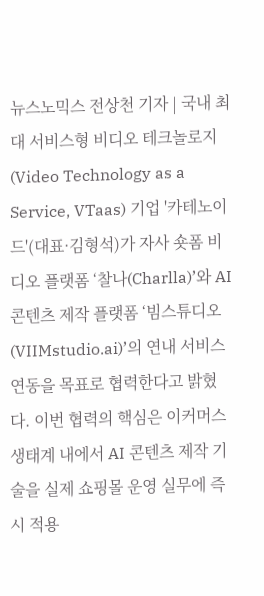뉴스노믹스 전상천 기자 | 국내 최대 서비스형 비디오 테크놀로지(Video Technology as a Service, VTaas) 기업 '카테노이드'(대표·김형석)가 자사 숏폼 비디오 플랫폼 ‘찰나(Charlla)’와 AI 콘텐츠 제작 플랫폼 ‘빔스튜디오(VIIMstudio.ai)’의 연내 서비스 연동을 목표로 협력한다고 밝혔다. 이번 협력의 핵심은 이커머스 생태계 내에서 AI 콘텐츠 제작 기술을 실제 쇼핑몰 운영 실무에 즉시 적용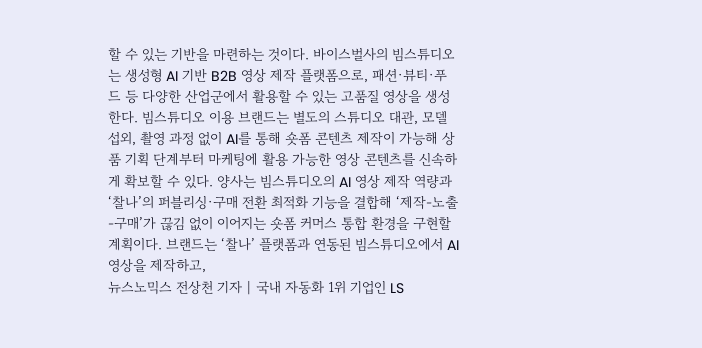할 수 있는 기반을 마련하는 것이다. 바이스벌사의 빔스튜디오는 생성형 AI 기반 B2B 영상 제작 플랫폼으로, 패션·뷰티·푸드 등 다양한 산업군에서 활용할 수 있는 고품질 영상을 생성한다. 빔스튜디오 이용 브랜드는 별도의 스튜디오 대관, 모델 섭외, 촬영 과정 없이 AI를 통해 숏폼 콘텐츠 제작이 가능해 상품 기획 단계부터 마케팅에 활용 가능한 영상 콘텐츠를 신속하게 확보할 수 있다. 양사는 빔스튜디오의 AI 영상 제작 역량과 ‘찰나’의 퍼블리싱·구매 전환 최적화 기능을 결합해 ‘제작-노출-구매’가 끊김 없이 이어지는 숏폼 커머스 통합 환경을 구현할 계획이다. 브랜드는 ‘찰나’ 플랫폼과 연동된 빔스튜디오에서 AI 영상을 제작하고,
뉴스노믹스 전상천 기자 | 국내 자동화 1위 기업인 LS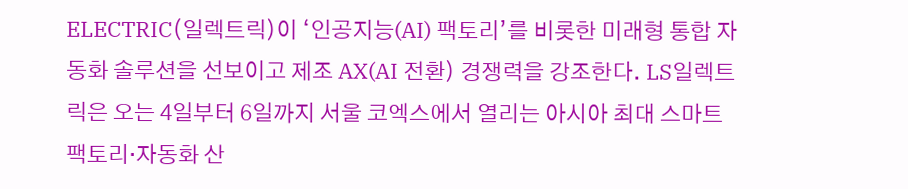ELECTRIC(일렉트릭)이 ‘인공지능(AI) 팩토리’를 비롯한 미래형 통합 자동화 솔루션을 선보이고 제조 AX(AI 전환) 경쟁력을 강조한다. LS일렉트릭은 오는 4일부터 6일까지 서울 코엑스에서 열리는 아시아 최대 스마트팩토리·자동화 산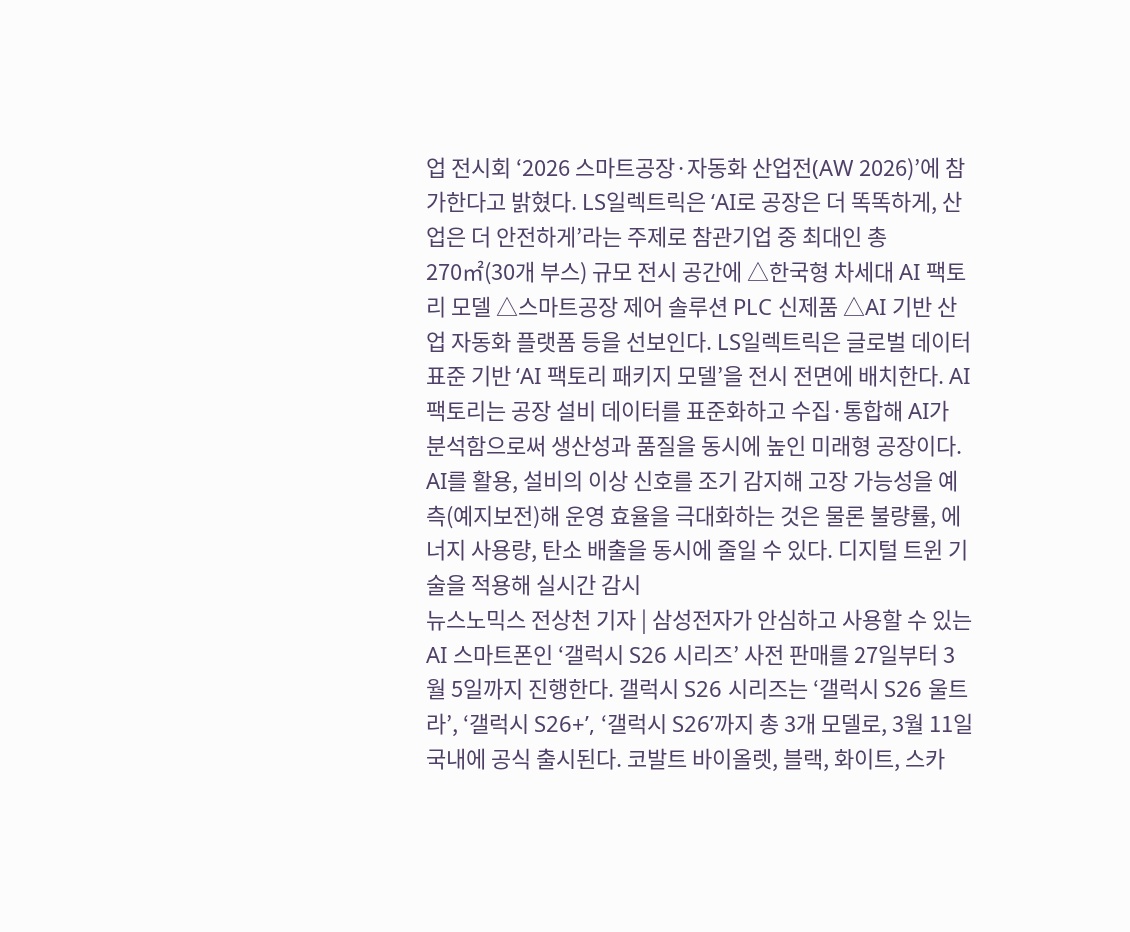업 전시회 ‘2026 스마트공장·자동화 산업전(AW 2026)’에 참가한다고 밝혔다. LS일렉트릭은 ‘AI로 공장은 더 똑똑하게, 산업은 더 안전하게’라는 주제로 참관기업 중 최대인 총 270㎡(30개 부스) 규모 전시 공간에 △한국형 차세대 AI 팩토리 모델 △스마트공장 제어 솔루션 PLC 신제품 △AI 기반 산업 자동화 플랫폼 등을 선보인다. LS일렉트릭은 글로벌 데이터 표준 기반 ‘AI 팩토리 패키지 모델’을 전시 전면에 배치한다. AI 팩토리는 공장 설비 데이터를 표준화하고 수집·통합해 AI가 분석함으로써 생산성과 품질을 동시에 높인 미래형 공장이다. AI를 활용, 설비의 이상 신호를 조기 감지해 고장 가능성을 예측(예지보전)해 운영 효율을 극대화하는 것은 물론 불량률, 에너지 사용량, 탄소 배출을 동시에 줄일 수 있다. 디지털 트윈 기술을 적용해 실시간 감시
뉴스노믹스 전상천 기자 | 삼성전자가 안심하고 사용할 수 있는 AI 스마트폰인 ‘갤럭시 S26 시리즈’ 사전 판매를 27일부터 3월 5일까지 진행한다. 갤럭시 S26 시리즈는 ‘갤럭시 S26 울트라’, ‘갤럭시 S26+’, ‘갤럭시 S26’까지 총 3개 모델로, 3월 11일 국내에 공식 출시된다. 코발트 바이올렛, 블랙, 화이트, 스카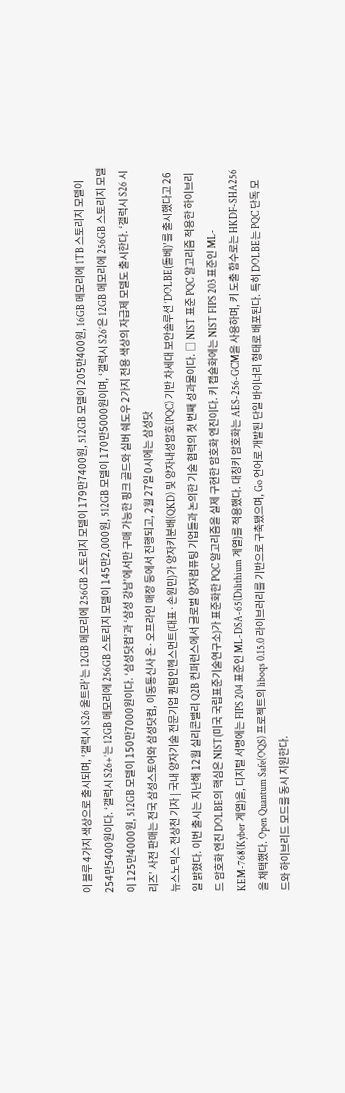이 블루 4가지 색상으로 출시되며, ‘갤럭시 S26 울트라’는 12GB 메모리에 256GB 스토리지 모델이 179만7400원, 512GB 모델이 205만400원, 16GB 메모리에 1TB 스토리지 모델이 254만5400원이다. ‘갤럭시 S26+’는 12GB 메모리에 256GB 스토리지 모델이 145만2,000원, 512GB 모델이 170만5000원이며, ‘갤럭시 S26’은 12GB 메모리에 256GB 스토리지 모델이 125만4000원, 512GB 모델이 150만7000원이다. ‘삼성닷컴’과 ‘삼성 강남’에서만 구매 가능한 핑크 골드와 실버 쉐도우 2가지 전용 색상의 자급제 모델도 출시한다. ‘갤럭시 S26 시리즈’ 사전 판매는 전국 삼성스토어와 삼성닷컴, 이동통신사 온·오프라인 매장 등에서 진행되고, 2월 27일 0시에는 삼성닷
뉴스노믹스 전상천 기자 | 국내 양자기술 전문기업 퀀텀인헨스먼트(대표·손원민)가 양자키분배(QKD) 및 양자내성암호(PQC) 기반 차세대 보안솔루션 ‘DOLBE(돌베)’를 출시했다고 26일 밝혔다. 이번 출시는 지난해 12월 실리콘밸리 Q2B 컨퍼런스에서 글로벌 양자컴퓨팅 기업들과 논의한 기술 협력의 첫 번째 성과물이다. □ NIST 표준 PQC 알고리즘 적용한 하이브리드 암호화 엔진 DOLBE의 핵심은 NIST(미국 국립표준기술연구소)가 표준화한 PQC 알고리즘을 실제 구현한 암호화 엔진이다. 키 캡슐화에는 NIST FIPS 203 표준인 ML-KEM-768(Kyber 계열)을, 디지털 서명에는 FIPS 204 표준인 ML-DSA-65(Dilithium 계열)를 적용했다. 대칭키 암호화는 AES-256-GCM을 사용하며, 키 도출 함수로는 HKDF-SHA256을 채택했다. Open Quantum Safe(OQS) 프로젝트의 liboqs 0.15.0 라이브러리를 기반으로 구축됐으며, Go 언어로 개발된 단일 바이너리 형태로 배포된다. 특히 DOLBE는 PQC 단독 모드와 하이브리드 모드를 동시 지원한다.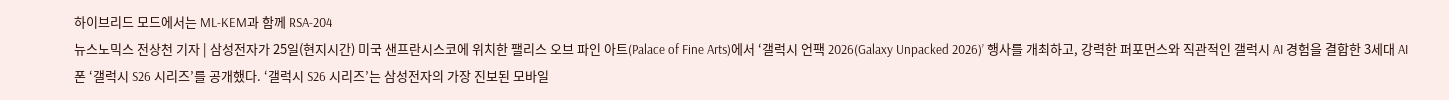하이브리드 모드에서는 ML-KEM과 함께 RSA-204
뉴스노믹스 전상천 기자 | 삼성전자가 25일(현지시간) 미국 샌프란시스코에 위치한 팰리스 오브 파인 아트(Palace of Fine Arts)에서 ‘갤럭시 언팩 2026(Galaxy Unpacked 2026)’ 행사를 개최하고, 강력한 퍼포먼스와 직관적인 갤럭시 AI 경험을 결합한 3세대 AI 폰 ‘갤럭시 S26 시리즈’를 공개했다. ‘갤럭시 S26 시리즈’는 삼성전자의 가장 진보된 모바일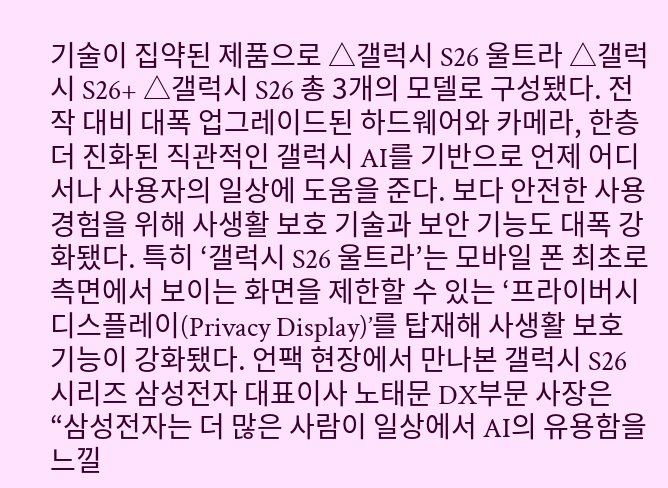기술이 집약된 제품으로 △갤럭시 S26 울트라 △갤럭시 S26+ △갤럭시 S26 총 3개의 모델로 구성됐다. 전작 대비 대폭 업그레이드된 하드웨어와 카메라, 한층 더 진화된 직관적인 갤럭시 AI를 기반으로 언제 어디서나 사용자의 일상에 도움을 준다. 보다 안전한 사용 경험을 위해 사생활 보호 기술과 보안 기능도 대폭 강화됐다. 특히 ‘갤럭시 S26 울트라’는 모바일 폰 최초로 측면에서 보이는 화면을 제한할 수 있는 ‘프라이버시 디스플레이(Privacy Display)’를 탑재해 사생활 보호 기능이 강화됐다. 언팩 현장에서 만나본 갤럭시 S26 시리즈 삼성전자 대표이사 노태문 DX부문 사장은 “삼성전자는 더 많은 사람이 일상에서 AI의 유용함을 느낄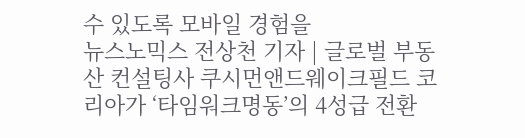수 있도록 모바일 경험을
뉴스노믹스 전상천 기자 | 글로벌 부동산 컨설팅사 쿠시먼앤드웨이크필드 코리아가 ‘타임워크명동’의 4성급 전환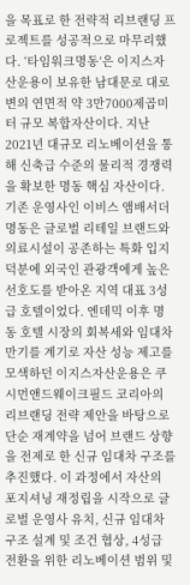을 목표로 한 전략적 리브랜딩 프로젝트를 성공적으로 마무리했다. ‘타임워크명동’은 이지스자산운용이 보유한 남대문로 대로변의 연면적 약 3만7000제곱미터 규모 복합자산이다. 지난 2021년 대규모 리노베이션을 통해 신축급 수준의 물리적 경쟁력을 확보한 명동 핵심 자산이다. 기존 운영사인 이비스 앰배서더 명동은 글로벌 리테일 브랜드와 의료시설이 공존하는 특화 입지 덕분에 외국인 관광객에게 높은 선호도를 받아온 지역 대표 3성급 호텔이었다. 엔데믹 이후 명동 호텔 시장의 회복세와 임대차 만기를 계기로 자산 성능 제고를 모색하던 이지스자산운용은 쿠시먼앤드웨이크필드 코리아의 리브랜딩 전략 제안을 바탕으로 단순 재계약을 넘어 브랜드 상향을 전제로 한 신규 임대차 구조를 추진했다. 이 과정에서 자산의 포지셔닝 재정립을 시작으로 글로벌 운영사 유치, 신규 임대차 구조 설계 및 조건 협상, 4성급 전환을 위한 리노베이션 범위 및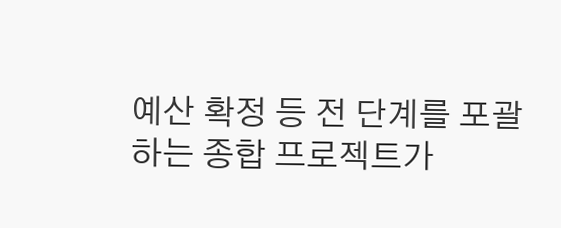예산 확정 등 전 단계를 포괄하는 종합 프로젝트가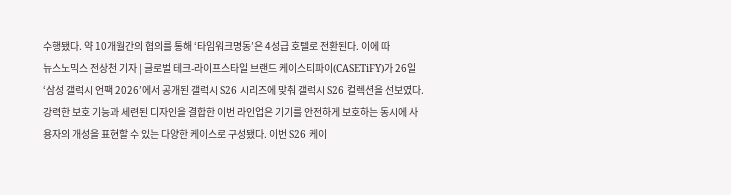수행됐다. 약 10개월간의 협의를 통해 ‘타임워크명동’은 4성급 호텔로 전환된다. 이에 따
뉴스노믹스 전상천 기자 | 글로벌 테크-라이프스타일 브랜드 케이스티파이(CASETiFY)가 26일 ‘삼성 갤럭시 언팩 2026’에서 공개된 갤럭시 S26 시리즈에 맞춰 갤럭시 S26 컬렉션을 선보였다. 강력한 보호 기능과 세련된 디자인을 결합한 이번 라인업은 기기를 안전하게 보호하는 동시에 사용자의 개성을 표현할 수 있는 다양한 케이스로 구성됐다. 이번 S26 케이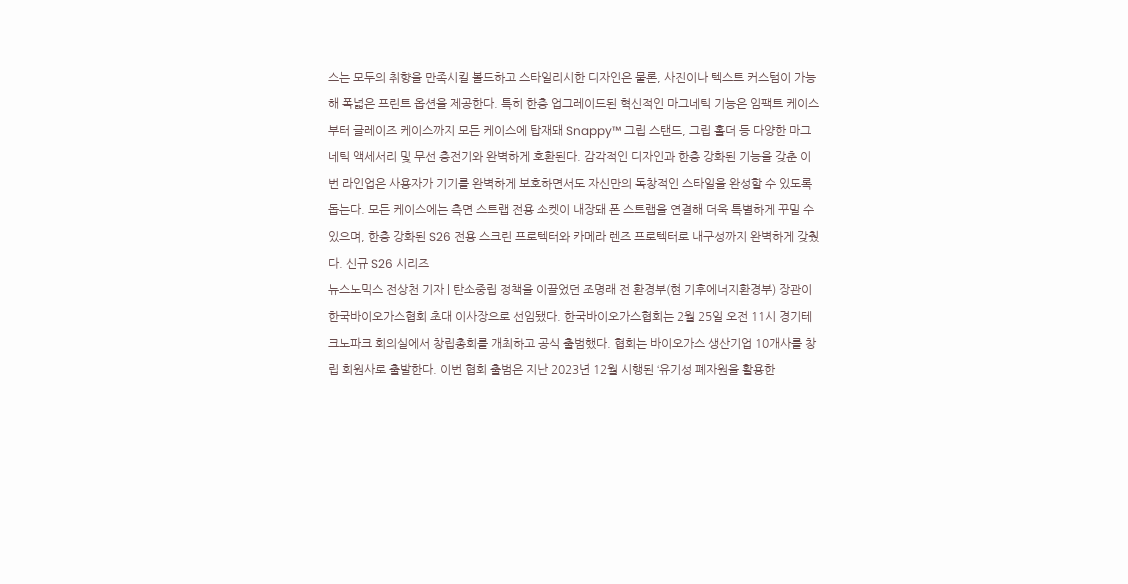스는 모두의 취향을 만족시킬 볼드하고 스타일리시한 디자인은 물론, 사진이나 텍스트 커스텀이 가능해 폭넓은 프린트 옵션을 제공한다. 특히 한층 업그레이드된 혁신적인 마그네틱 기능은 임팩트 케이스부터 글레이즈 케이스까지 모든 케이스에 탑재돼 Snappy™ 그립 스탠드, 그립 홀더 등 다양한 마그네틱 액세서리 및 무선 충전기와 완벽하게 호환된다. 감각적인 디자인과 한층 강화된 기능을 갖춘 이번 라인업은 사용자가 기기를 완벽하게 보호하면서도 자신만의 독창적인 스타일을 완성할 수 있도록 돕는다. 모든 케이스에는 측면 스트랩 전용 소켓이 내장돼 폰 스트랩을 연결해 더욱 특별하게 꾸밀 수 있으며, 한층 강화된 S26 전용 스크린 프로텍터와 카메라 렌즈 프로텍터로 내구성까지 완벽하게 갖췄다. 신규 S26 시리즈
뉴스노믹스 전상천 기자 | 탄소중립 정책을 이끌었던 조명래 전 환경부(현 기후에너지환경부) 장관이 한국바이오가스협회 초대 이사장으로 선임됐다. 한국바이오가스협회는 2월 25일 오전 11시 경기테크노파크 회의실에서 창립총회를 개최하고 공식 출범했다. 협회는 바이오가스 생산기업 10개사를 창립 회원사로 출발한다. 이번 협회 출범은 지난 2023년 12월 시행된 ‘유기성 폐자원을 활용한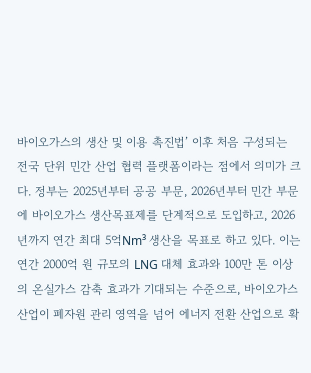바이오가스의 생산 및 이용 촉진법’ 이후 처음 구성되는 전국 단위 민간 산업 협력 플랫폼이라는 점에서 의미가 크다. 정부는 2025년부터 공공 부문, 2026년부터 민간 부문에 바이오가스 생산목표제를 단계적으로 도입하고, 2026년까지 연간 최대 5억Nm³ 생산을 목표로 하고 있다. 이는 연간 2000억 원 규모의 LNG 대체 효과와 100만 톤 이상의 온실가스 감축 효과가 기대되는 수준으로, 바이오가스 산업이 폐자원 관리 영역을 넘어 에너지 전환 산업으로 확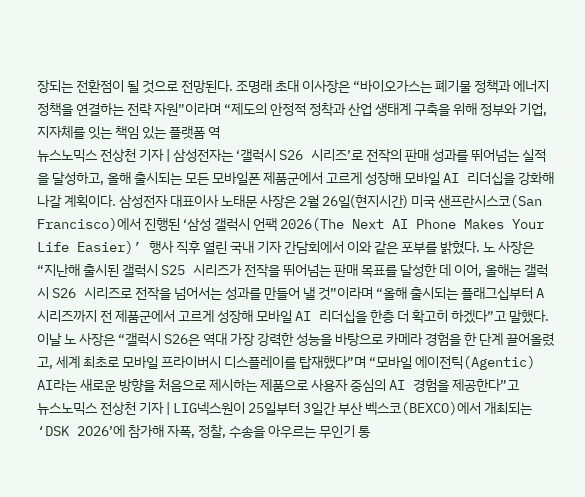장되는 전환점이 될 것으로 전망된다. 조명래 초대 이사장은 “바이오가스는 폐기물 정책과 에너지 정책을 연결하는 전략 자원”이라며 “제도의 안정적 정착과 산업 생태계 구축을 위해 정부와 기업, 지자체를 잇는 책임 있는 플랫폼 역
뉴스노믹스 전상천 기자 | 삼성전자는 ‘갤럭시 S26 시리즈’로 전작의 판매 성과를 뛰어넘는 실적을 달성하고, 올해 출시되는 모든 모바일폰 제품군에서 고르게 성장해 모바일 AI 리더십을 강화해 나갈 계획이다. 삼성전자 대표이사 노태문 사장은 2월 26일(현지시간) 미국 샌프란시스코(San Francisco)에서 진행된 ‘삼성 갤럭시 언팩 2026(The Next AI Phone Makes Your Life Easier)’ 행사 직후 열린 국내 기자 간담회에서 이와 같은 포부를 밝혔다. 노 사장은 “지난해 출시된 갤럭시 S25 시리즈가 전작을 뛰어넘는 판매 목표를 달성한 데 이어, 올해는 갤럭시 S26 시리즈로 전작을 넘어서는 성과를 만들어 낼 것”이라며 “올해 출시되는 플래그십부터 A 시리즈까지 전 제품군에서 고르게 성장해 모바일 AI 리더십을 한층 더 확고히 하겠다”고 말했다. 이날 노 사장은 “갤럭시 S26은 역대 가장 강력한 성능을 바탕으로 카메라 경험을 한 단계 끌어올렸고, 세계 최초로 모바일 프라이버시 디스플레이를 탑재했다”며 “모바일 에이전틱(Agentic) AI라는 새로운 방향을 처음으로 제시하는 제품으로 사용자 중심의 AI 경험을 제공한다”고
뉴스노믹스 전상천 기자 | LIG넥스원이 25일부터 3일간 부산 벡스코(BEXCO)에서 개최되는 ‘DSK 2026’에 참가해 자폭, 정찰, 수송을 아우르는 무인기 통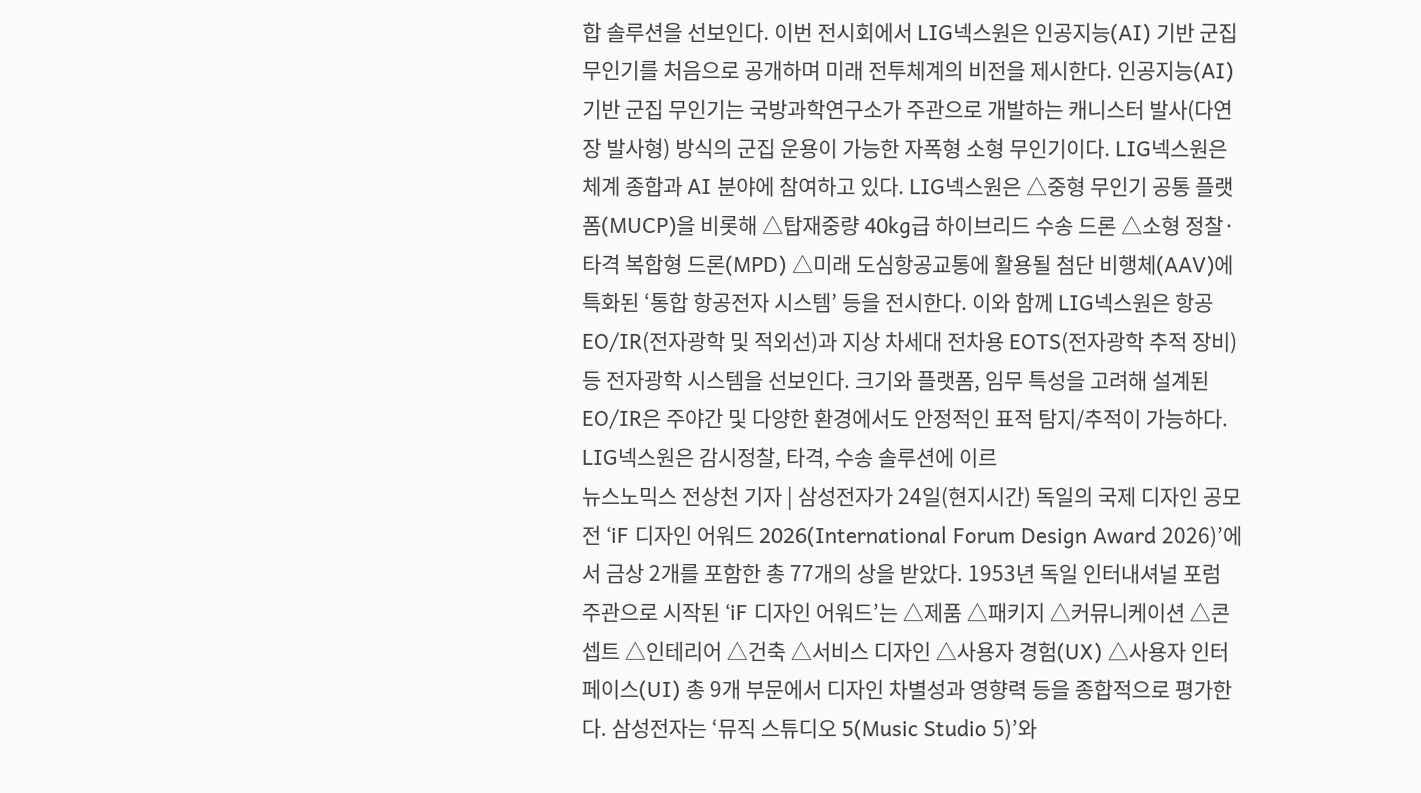합 솔루션을 선보인다. 이번 전시회에서 LIG넥스원은 인공지능(AI) 기반 군집 무인기를 처음으로 공개하며 미래 전투체계의 비전을 제시한다. 인공지능(AI) 기반 군집 무인기는 국방과학연구소가 주관으로 개발하는 캐니스터 발사(다연장 발사형) 방식의 군집 운용이 가능한 자폭형 소형 무인기이다. LIG넥스원은 체계 종합과 AI 분야에 참여하고 있다. LIG넥스원은 △중형 무인기 공통 플랫폼(MUCP)을 비롯해 △탑재중량 40kg급 하이브리드 수송 드론 △소형 정찰·타격 복합형 드론(MPD) △미래 도심항공교통에 활용될 첨단 비행체(AAV)에 특화된 ‘통합 항공전자 시스템’ 등을 전시한다. 이와 함께 LIG넥스원은 항공 EO/IR(전자광학 및 적외선)과 지상 차세대 전차용 EOTS(전자광학 추적 장비)등 전자광학 시스템을 선보인다. 크기와 플랫폼, 임무 특성을 고려해 설계된 EO/IR은 주야간 및 다양한 환경에서도 안정적인 표적 탐지/추적이 가능하다. LIG넥스원은 감시정찰, 타격, 수송 솔루션에 이르
뉴스노믹스 전상천 기자 | 삼성전자가 24일(현지시간) 독일의 국제 디자인 공모전 ‘iF 디자인 어워드 2026(International Forum Design Award 2026)’에서 금상 2개를 포함한 총 77개의 상을 받았다. 1953년 독일 인터내셔널 포럼 주관으로 시작된 ‘iF 디자인 어워드’는 △제품 △패키지 △커뮤니케이션 △콘셉트 △인테리어 △건축 △서비스 디자인 △사용자 경험(UX) △사용자 인터페이스(UI) 총 9개 부문에서 디자인 차별성과 영향력 등을 종합적으로 평가한다. 삼성전자는 ‘뮤직 스튜디오 5(Music Studio 5)’와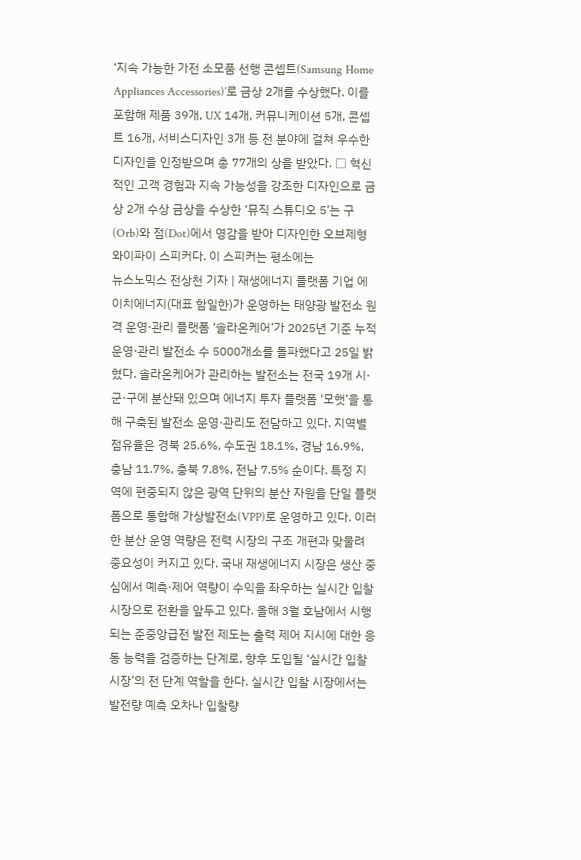‘지속 가능한 가전 소모품 선행 콘셉트(Samsung Home Appliances Accessories)’로 금상 2개를 수상했다. 이를 포함해 제품 39개, UX 14개, 커뮤니케이션 5개, 콘셉트 16개, 서비스디자인 3개 등 전 분야에 걸쳐 우수한 디자인을 인정받으며 총 77개의 상을 받았다. □ 혁신적인 고객 경험과 지속 가능성을 강조한 디자인으로 금상 2개 수상 금상을 수상한 ‘뮤직 스튜디오 5’는 구(Orb)와 점(Dot)에서 영감을 받아 디자인한 오브제형 와이파이 스피커다. 이 스피커는 평소에는
뉴스노믹스 전상천 기자 | 재생에너지 플랫폼 기업 에이치에너지(대표 함일한)가 운영하는 태양광 발전소 원격 운영·관리 플랫폼 ‘솔라온케어’가 2025년 기준 누적 운영·관리 발전소 수 5000개소를 돌파했다고 25일 밝혔다. 솔라온케어가 관리하는 발전소는 전국 19개 시·군·구에 분산돼 있으며 에너지 투자 플랫폼 ‘모햇’을 통해 구축된 발전소 운영·관리도 전담하고 있다. 지역별 점유율은 경북 25.6%, 수도권 18.1%, 경남 16.9%, 충남 11.7%, 충북 7.8%, 전남 7.5% 순이다. 특정 지역에 편중되지 않은 광역 단위의 분산 자원을 단일 플랫폼으로 통합해 가상발전소(VPP)로 운영하고 있다. 이러한 분산 운영 역량은 전력 시장의 구조 개편과 맞물려 중요성이 커지고 있다. 국내 재생에너지 시장은 생산 중심에서 예측·제어 역량이 수익을 좌우하는 실시간 입찰 시장으로 전환을 앞두고 있다. 올해 3월 호남에서 시행되는 준중앙급전 발전 제도는 출력 제어 지시에 대한 응동 능력을 검증하는 단계로, 향후 도입될 ‘실시간 입찰 시장’의 전 단계 역할을 한다. 실시간 입찰 시장에서는 발전량 예측 오차나 입찰량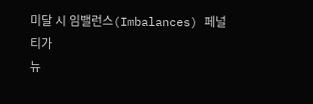미달 시 임밸런스(Imbalances) 페널티가
뉴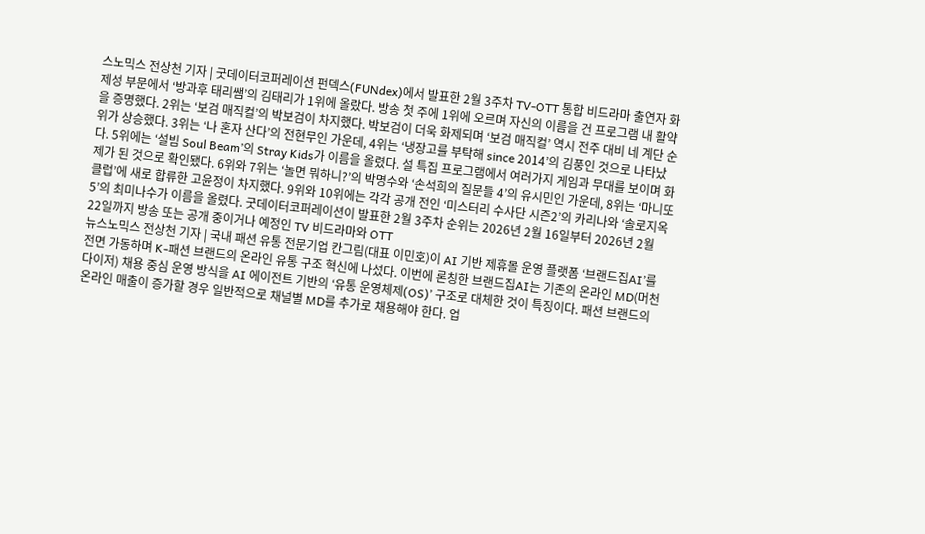스노믹스 전상천 기자 | 굿데이터코퍼레이션 펀덱스(FUNdex)에서 발표한 2월 3주차 TV-OTT 통합 비드라마 출연자 화제성 부문에서 ‘방과후 태리쌤’의 김태리가 1위에 올랐다. 방송 첫 주에 1위에 오르며 자신의 이름을 건 프로그램 내 활약을 증명했다. 2위는 ‘보검 매직컬’의 박보검이 차지했다. 박보검이 더욱 화제되며 ‘보검 매직컬’ 역시 전주 대비 네 계단 순위가 상승했다. 3위는 ‘나 혼자 산다’의 전현무인 가운데, 4위는 ‘냉장고를 부탁해 since 2014’의 김풍인 것으로 나타났다. 5위에는 ‘설빔 Soul Beam’의 Stray Kids가 이름을 올렸다. 설 특집 프로그램에서 여러가지 게임과 무대를 보이며 화제가 된 것으로 확인됐다. 6위와 7위는 ‘놀면 뭐하니?’의 박명수와 ‘손석희의 질문들 4’의 유시민인 가운데, 8위는 ‘마니또 클럽’에 새로 합류한 고윤정이 차지했다. 9위와 10위에는 각각 공개 전인 ‘미스터리 수사단 시즌2’의 카리나와 ‘솔로지옥5’의 최미나수가 이름을 올렸다. 굿데이터코퍼레이션이 발표한 2월 3주차 순위는 2026년 2월 16일부터 2026년 2월 22일까지 방송 또는 공개 중이거나 예정인 TV 비드라마와 OTT
뉴스노믹스 전상천 기자 | 국내 패션 유통 전문기업 칸그림(대표 이민호)이 AI 기반 제휴몰 운영 플랫폼 ‘브랜드집AI’를 전면 가동하며 K-패션 브랜드의 온라인 유통 구조 혁신에 나섰다. 이번에 론칭한 브랜드집AI는 기존의 온라인 MD(머천다이저) 채용 중심 운영 방식을 AI 에이전트 기반의 ‘유통 운영체제(OS)’ 구조로 대체한 것이 특징이다. 패션 브랜드의 온라인 매출이 증가할 경우 일반적으로 채널별 MD를 추가로 채용해야 한다. 업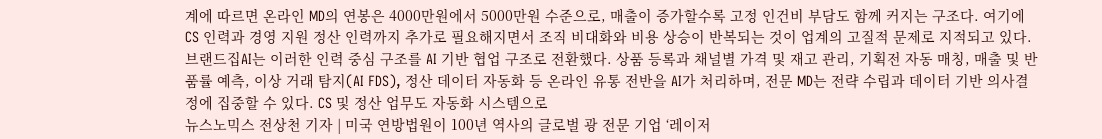계에 따르면 온라인 MD의 연봉은 4000만원에서 5000만원 수준으로, 매출이 증가할수록 고정 인건비 부담도 함께 커지는 구조다. 여기에 CS 인력과 경영 지원 정산 인력까지 추가로 필요해지면서 조직 비대화와 비용 상승이 반복되는 것이 업계의 고질적 문제로 지적되고 있다. 브랜드집AI는 이러한 인력 중심 구조를 AI 기반 협업 구조로 전환했다. 상품 등록과 채널별 가격 및 재고 관리, 기획전 자동 매칭, 매출 및 반품률 예측, 이상 거래 탐지(AI FDS), 정산 데이터 자동화 등 온라인 유통 전반을 AI가 처리하며, 전문 MD는 전략 수립과 데이터 기반 의사결정에 집중할 수 있다. CS 및 정산 업무도 자동화 시스템으로
뉴스노믹스 전상천 기자 | 미국 연방법원이 100년 역사의 글로벌 광 전문 기업 ‘레이저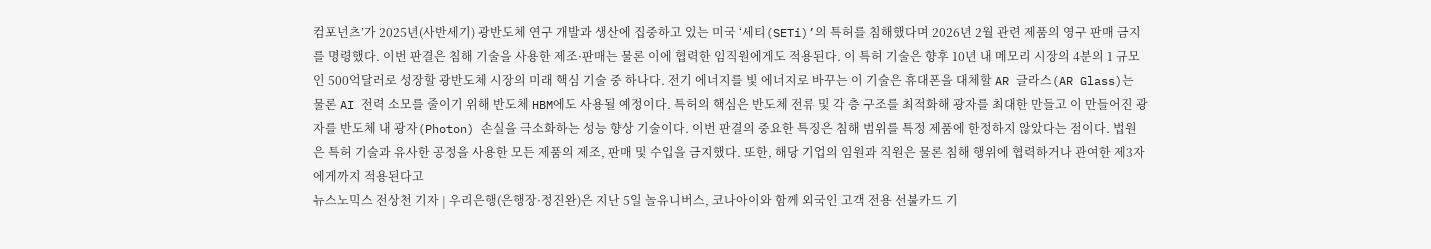컴포넌츠’가 2025년(사반세기) 광반도체 연구 개발과 생산에 집중하고 있는 미국 ‘세티(SETi)’의 특허를 침해했다며 2026년 2월 관련 제품의 영구 판매 금지를 명령했다. 이번 판결은 침해 기술을 사용한 제조·판매는 물론 이에 협력한 임직원에게도 적용된다. 이 특허 기술은 향후 10년 내 메모리 시장의 4분의 1 규모인 500억달러로 성장할 광반도체 시장의 미래 핵심 기술 중 하나다. 전기 에너지를 빛 에너지로 바꾸는 이 기술은 휴대폰을 대체할 AR 글라스(AR Glass)는 물론 AI 전력 소모를 줄이기 위해 반도체 HBM에도 사용될 예정이다. 특허의 핵심은 반도체 전류 및 각 층 구조를 최적화해 광자를 최대한 만들고 이 만들어진 광자를 반도체 내 광자(Photon) 손실을 극소화하는 성능 향상 기술이다. 이번 판결의 중요한 특징은 침해 범위를 특정 제품에 한정하지 않았다는 점이다. 법원은 특허 기술과 유사한 공정을 사용한 모든 제품의 제조, 판매 및 수입을 금지했다. 또한, 해당 기업의 임원과 직원은 물론 침해 행위에 협력하거나 관여한 제3자에게까지 적용된다고
뉴스노믹스 전상천 기자 | 우리은행(은행장·정진완)은 지난 5일 놀유니버스, 코나아이와 함께 외국인 고객 전용 선불카드 기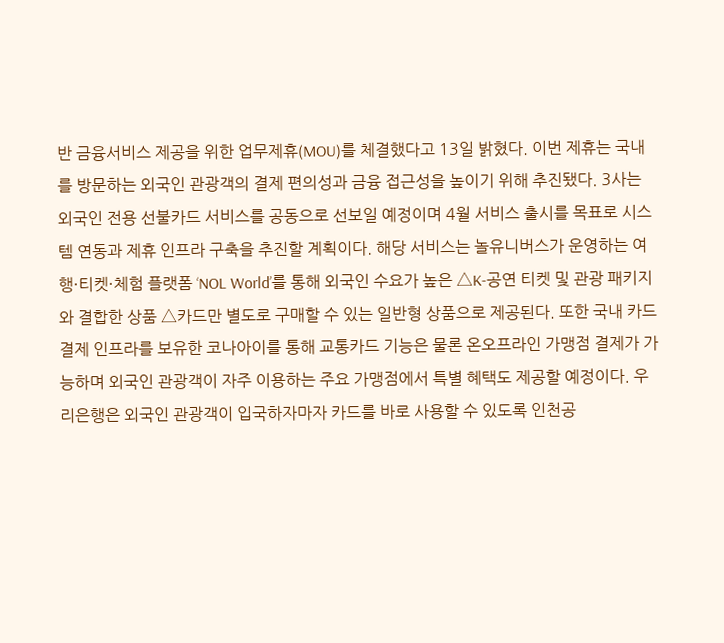반 금융서비스 제공을 위한 업무제휴(MOU)를 체결했다고 13일 밝혔다. 이번 제휴는 국내를 방문하는 외국인 관광객의 결제 편의성과 금융 접근성을 높이기 위해 추진됐다. 3사는 외국인 전용 선불카드 서비스를 공동으로 선보일 예정이며 4월 서비스 출시를 목표로 시스템 연동과 제휴 인프라 구축을 추진할 계획이다. 해당 서비스는 놀유니버스가 운영하는 여행·티켓·체험 플랫폼 ‘NOL World’를 통해 외국인 수요가 높은 △K-공연 티켓 및 관광 패키지와 결합한 상품 △카드만 별도로 구매할 수 있는 일반형 상품으로 제공된다. 또한 국내 카드 결제 인프라를 보유한 코나아이를 통해 교통카드 기능은 물론 온오프라인 가맹점 결제가 가능하며 외국인 관광객이 자주 이용하는 주요 가맹점에서 특별 혜택도 제공할 예정이다. 우리은행은 외국인 관광객이 입국하자마자 카드를 바로 사용할 수 있도록 인천공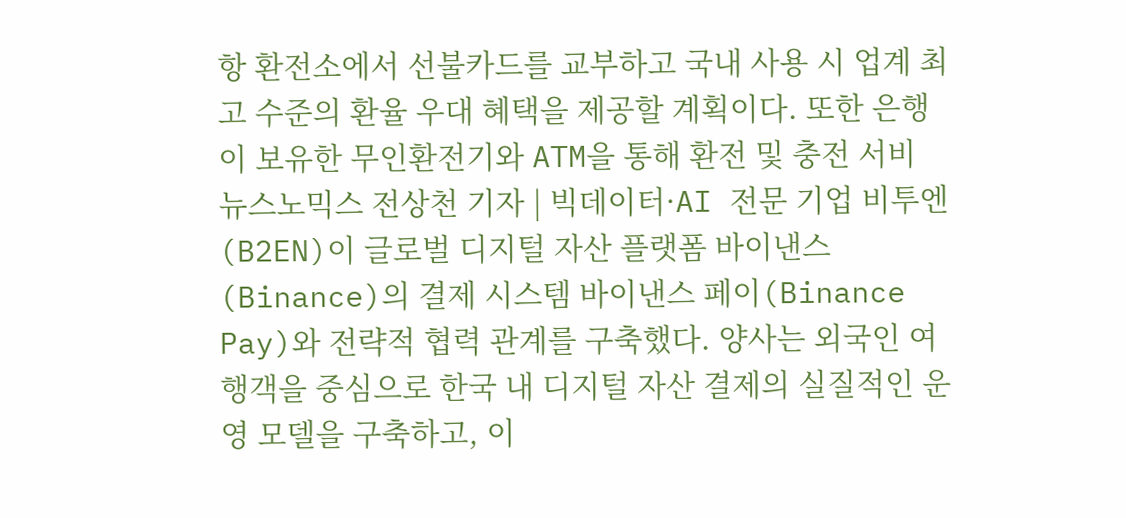항 환전소에서 선불카드를 교부하고 국내 사용 시 업계 최고 수준의 환율 우대 혜택을 제공할 계획이다. 또한 은행이 보유한 무인환전기와 ATM을 통해 환전 및 충전 서비
뉴스노믹스 전상천 기자 | 빅데이터·AI 전문 기업 비투엔(B2EN)이 글로벌 디지털 자산 플랫폼 바이낸스(Binance)의 결제 시스템 바이낸스 페이(Binance Pay)와 전략적 협력 관계를 구축했다. 양사는 외국인 여행객을 중심으로 한국 내 디지털 자산 결제의 실질적인 운영 모델을 구축하고, 이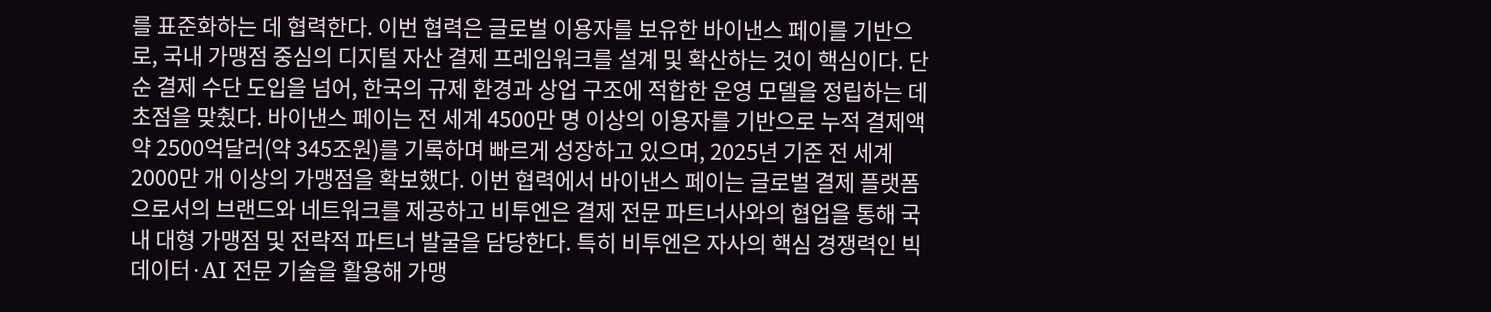를 표준화하는 데 협력한다. 이번 협력은 글로벌 이용자를 보유한 바이낸스 페이를 기반으로, 국내 가맹점 중심의 디지털 자산 결제 프레임워크를 설계 및 확산하는 것이 핵심이다. 단순 결제 수단 도입을 넘어, 한국의 규제 환경과 상업 구조에 적합한 운영 모델을 정립하는 데 초점을 맞췄다. 바이낸스 페이는 전 세계 4500만 명 이상의 이용자를 기반으로 누적 결제액 약 2500억달러(약 345조원)를 기록하며 빠르게 성장하고 있으며, 2025년 기준 전 세계 2000만 개 이상의 가맹점을 확보했다. 이번 협력에서 바이낸스 페이는 글로벌 결제 플랫폼으로서의 브랜드와 네트워크를 제공하고 비투엔은 결제 전문 파트너사와의 협업을 통해 국내 대형 가맹점 및 전략적 파트너 발굴을 담당한다. 특히 비투엔은 자사의 핵심 경쟁력인 빅데이터·AI 전문 기술을 활용해 가맹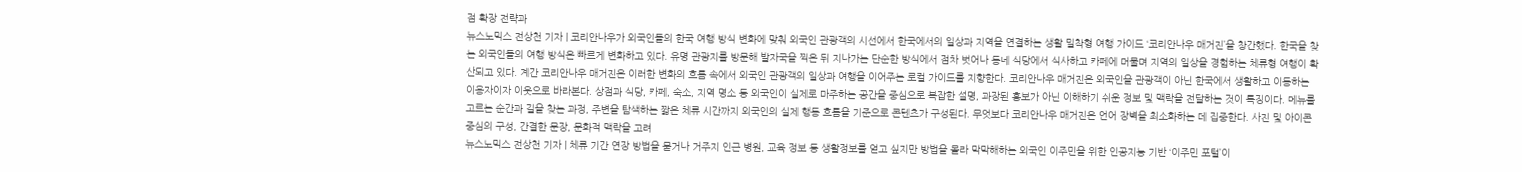점 확장 전략과
뉴스노믹스 전상천 기자 | 코리안나우가 외국인들의 한국 여행 방식 변화에 맞춰 외국인 관광객의 시선에서 한국에서의 일상과 지역을 연결하는 생활 밀착형 여행 가이드 ‘코리안나우 매거진’을 창간했다. 한국을 찾는 외국인들의 여행 방식은 빠르게 변화하고 있다. 유명 관광지를 방문해 발자국을 찍은 뒤 지나가는 단순한 방식에서 점차 벗어나 동네 식당에서 식사하고 카페에 머물며 지역의 일상을 경험하는 체류형 여행이 확산되고 있다. 계간 코리안나우 매거진은 이러한 변화의 흐름 속에서 외국인 관광객의 일상과 여행을 이어주는 로컬 가이드를 지향한다. 코리안나우 매거진은 외국인을 관광객이 아닌 한국에서 생활하고 이동하는 이용자이자 이웃으로 바라본다. 상점과 식당, 카페, 숙소, 지역 명소 등 외국인이 실제로 마주하는 공간을 중심으로 복잡한 설명, 과장된 홍보가 아닌 이해하기 쉬운 정보 및 맥락을 전달하는 것이 특징이다. 메뉴를 고르는 순간과 길을 찾는 과정, 주변을 탐색하는 짧은 체류 시간까지 외국인의 실제 행동 흐름을 기준으로 콘텐츠가 구성된다. 무엇보다 코리안나우 매거진은 언어 장벽을 최소화하는 데 집중한다. 사진 및 아이콘 중심의 구성, 간결한 문장, 문화적 맥락을 고려
뉴스노믹스 전상천 기자 | 체류 기간 연장 방법을 묻거나 거주지 인근 병원, 교육 정보 등 생활정보를 얻고 싶지만 방법을 몰라 막막해하는 외국인 이주민을 위한 인공지능 기반 ‘이주민 포털’이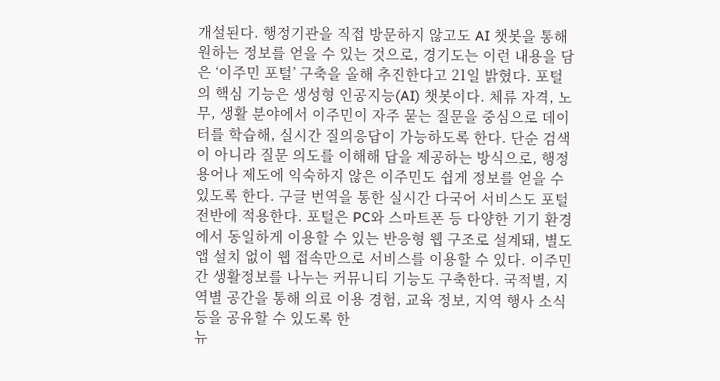개설된다. 행정기관을 직접 방문하지 않고도 AI 챗봇을 통해 원하는 정보를 얻을 수 있는 것으로, 경기도는 이런 내용을 담은 ‘이주민 포털’ 구축을 올해 추진한다고 21일 밝혔다. 포털의 핵심 기능은 생성형 인공지능(AI) 챗봇이다. 체류 자격, 노무, 생활 분야에서 이주민이 자주 묻는 질문을 중심으로 데이터를 학습해, 실시간 질의응답이 가능하도록 한다. 단순 검색이 아니라 질문 의도를 이해해 답을 제공하는 방식으로, 행정 용어나 제도에 익숙하지 않은 이주민도 쉽게 정보를 얻을 수 있도록 한다. 구글 번역을 통한 실시간 다국어 서비스도 포털 전반에 적용한다. 포털은 PC와 스마트폰 등 다양한 기기 환경에서 동일하게 이용할 수 있는 반응형 웹 구조로 설계돼, 별도 앱 설치 없이 웹 접속만으로 서비스를 이용할 수 있다. 이주민 간 생활정보를 나누는 커뮤니티 기능도 구축한다. 국적별, 지역별 공간을 통해 의료 이용 경험, 교육 정보, 지역 행사 소식 등을 공유할 수 있도록 한
뉴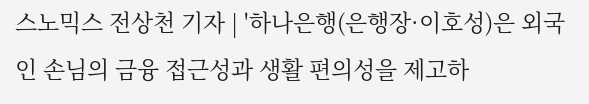스노믹스 전상천 기자 | '하나은행(은행장·이호성)은 외국인 손님의 금융 접근성과 생활 편의성을 제고하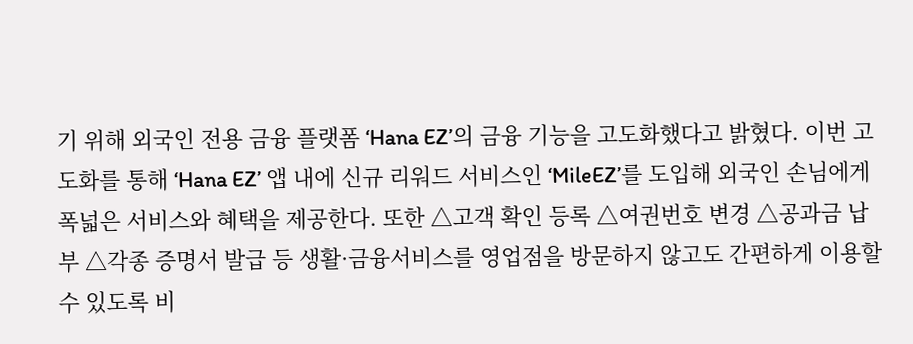기 위해 외국인 전용 금융 플랫폼 ‘Hana EZ’의 금융 기능을 고도화했다고 밝혔다. 이번 고도화를 통해 ‘Hana EZ’ 앱 내에 신규 리워드 서비스인 ‘MileEZ’를 도입해 외국인 손님에게 폭넓은 서비스와 혜택을 제공한다. 또한 △고객 확인 등록 △여권번호 변경 △공과금 납부 △각종 증명서 발급 등 생활·금융서비스를 영업점을 방문하지 않고도 간편하게 이용할 수 있도록 비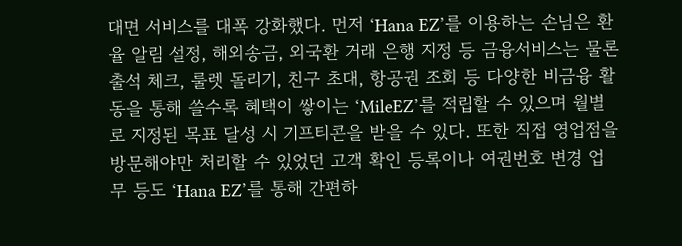대면 서비스를 대폭 강화했다. 먼저 ‘Hana EZ’를 이용하는 손님은 환율 알림 설정, 해외송금, 외국환 거래 은행 지정 등 금융서비스는 물론 출석 체크, 룰렛 돌리기, 친구 초대, 항공권 조회 등 다양한 비금융 활동을 통해 쓸수록 혜택이 쌓이는 ‘MileEZ’를 적립할 수 있으며 월별로 지정된 목표 달성 시 기프티콘을 받을 수 있다. 또한 직접 영업점을 방문해야만 처리할 수 있었던 고객 확인 등록이나 여권번호 변경 업무 등도 ‘Hana EZ’를 통해 간편하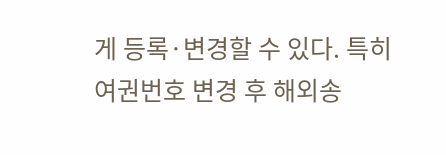게 등록·변경할 수 있다. 특히 여권번호 변경 후 해외송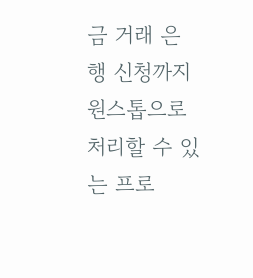금 거래 은행 신청까지 원스톱으로 처리할 수 있는 프로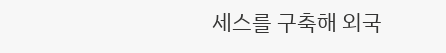세스를 구축해 외국